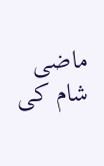ماضی
شام کی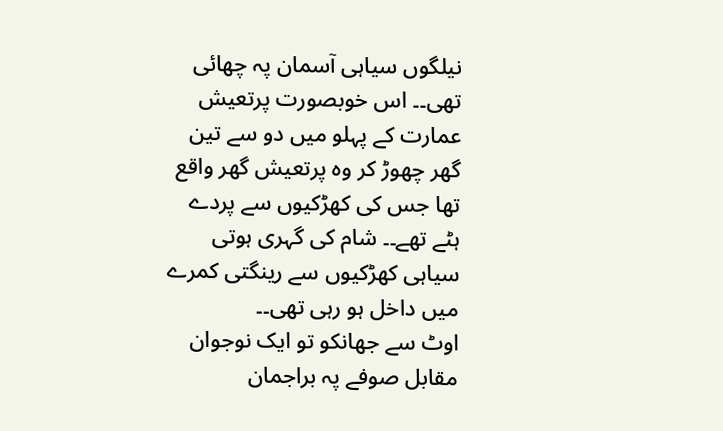نیلگوں سیاہی آسمان پہ چھائی تھی۔۔ اس خوبصورت پرتعیش عمارت کے پہلو میں دو سے تین گھر چھوڑ کر وہ پرتعیش گھر واقع تھا جس کی کھڑکیوں سے پردے ہٹے تھے۔۔ شام کی گہری ہوتی سیاہی کھڑکیوں سے رینگتی کمرے میں داخل ہو رہی تھی۔۔
اوٹ سے جھانکو تو ایک نوجوان مقابل صوفے پہ براجمان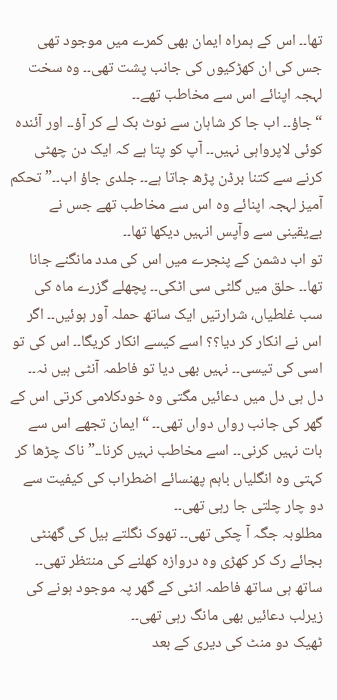تھا۔۔ اس کے ہمراہ ایمان بھی کمرے میں موجود تھی جس کی ان کھڑکیوں کی جانب پشت تھی۔۔ وہ سخت لہجہ اپنائے اس سے مخاطب تھے۔۔
“جاؤ۔۔ اب جا کر شاہان سے نوٹ بک لے کر آؤ۔۔ اور آئندہ کوئی لاپرواہی نہیں۔۔ آپ کو پتا ہے کہ ایک دن چھٹی کرنے سے کتنا برڈن پڑھ جاتا ہے۔۔ جلدی جاؤ اب۔۔” تحکم آمیز لہجہ اپنائے وہ اس سے مخاطب تھے جس نے بےیقینی سے وآپس انہیں دیکھا تھا۔۔
تو اب دشمن کے پنجرے میں اس کی مدد مانگنے جانا تھا۔۔ حلق میں گلٹی سی اٹکی۔۔ پچھلے گزرے ماہ کی سب غلطیاں، شرارتیں ایک ساتھ حملہ آور ہوئیں۔۔ اگر اس نے انکار کر دیا؟؟ اسے کیسے انکار کریگا۔۔ اس کی تو اسی کی تیسی۔۔ نہیں بھی دیا تو فاطمہ آنٹی ہیں نہ۔۔
دل ہی دل میں دعائیں مگتی وہ خودکلامی کرتی اس کے گھر کی جانب رواں دواں تھی۔۔ “ایمان تجھے اس سے بات نہیں کرنی۔۔ اسے مخاطب نہیں کرنا۔۔” ناک چڑھا کر کہتی وہ انگلیاں باہم پھنسائے اضطراب کی کیفیت سے دو چار چلتی جا رہی تھی۔۔
مطلوبہ جگہ آ چکی تھی۔۔ تھوک نگلتے بیل کی گھنٹی بجائے رک کر کھڑی وہ دروازہ کھلنے کی منتظر تھی۔۔ ساتھ ہی ساتھ فاطمہ انٹی کے گھر پہ موجود ہونے کی زیرلب دعائیں بھی مانگ رہی تھی۔۔
ٹھیک دو منٹ کی دیری کے بعد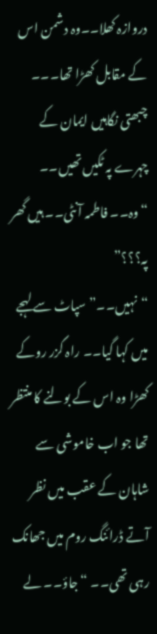دروازہ کھلا۔۔وہ دشمن اس کے مقابل کھڑا تھا۔۔۔ چبھتی نگاہیں ایمان کے چہرے پہ ٹکیں تھیں۔۔ “وہ۔۔ فاطمہ آنٹی۔۔ ہیں گھر پہ؟؟؟”
“نہیں۔۔” سپاٹ سے لہجے میں کہا گیا۔۔ راہ گزر روکے کھڑا وہ اس کے بولنے کا منتظر تھا جو اب خاموشی سے شاہان کے عقب میں نظر آتے ڈرائنگ روم میں جھانک رہی تھی۔۔ “جاؤ۔۔ لے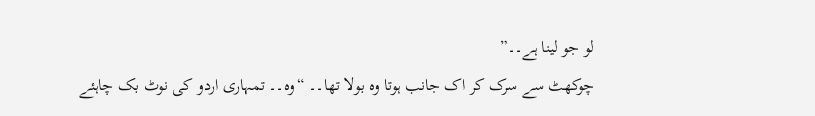لو جو لینا ہے۔۔”
چوکھٹ سے سرک کر اک جانب ہوتا وہ بولا تھا۔۔ “وہ۔۔ تمہاری اردو کی نوٹ بک چاہئے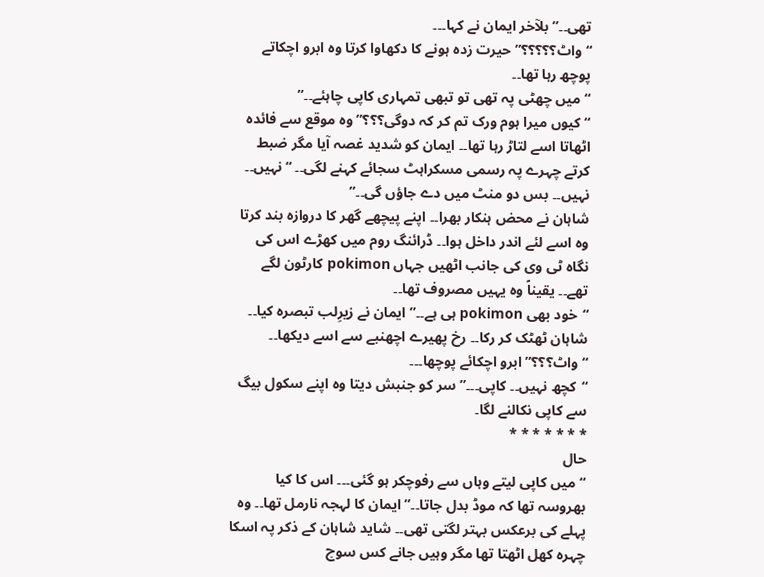تھی۔۔” بلآخر ایمان نے کہا۔۔۔
“واٹ؟؟؟؟؟” حیرت زدہ ہونے کا دکھاوا کرتا وہ ابرو اچکاتے پوچھ رہا تھا۔۔
“میں چھٹی پہ تھی تو تبھی تمہاری کاپی چاہئے۔۔”
“کیوں میرا ہوم ورک تم کر کہ دوگی؟؟؟” وہ موقع سے فائدہ اٹھاتا اسے لتاڑ رہا تھا۔۔ ایمان کو شدید غصہ آیا مگر ضبط کرتے چہرے پہ رسمی مسکراہٹ سجائے کہنے لگی۔۔ “نہیں۔۔ نہیں۔۔ بس دو منٹ میں دے جاؤں گی۔۔”
شاہان نے محض ہنکار بھرا۔۔ اپنے پیچھے گھر کا دروازہ بند کرتا وہ اسے لئے اندر داخل ہوا۔۔ ڈرائنگ روم میں کھڑے اس کی نگاہ ٹی وی کی جانب اٹھیں جہاں pokimon کارٹون لگے تھے۔۔ یقیناً وہ یہیں مصروف تھا۔۔
“خود بھی pokimon ہی ہے۔۔” ایمان نے زیرِلب تبصرہ کیا۔۔ شاہان ٹھٹک کر رکا۔۔ رخ پھیرے اچھنبے سے اسے دیکھا۔۔ “واٹ؟؟؟” ابرو اچکائے پوچھا۔۔۔
“کچھ نہیں۔۔ کاپی۔۔۔” سر کو جنبش دیتا وہ اپنے سکول بیگ سے کاپی نکالنے لگا۔
* * * * * * *
حال
“میں کاپی لیتے وہاں سے رفوچکر ہو گئی۔۔۔ اس کا کیا بھروسہ تھا کہ موڈ بدل جاتا۔۔” ایمان کا لہجہ نارمل تھا۔۔ وہ پہلے کی برعکس بہتر لگتی تھی۔۔ شاید شاہان کے ذکر پہ اسکا چہرہ کھل اٹھتا تھا مگر وہیں جانے کس سوچ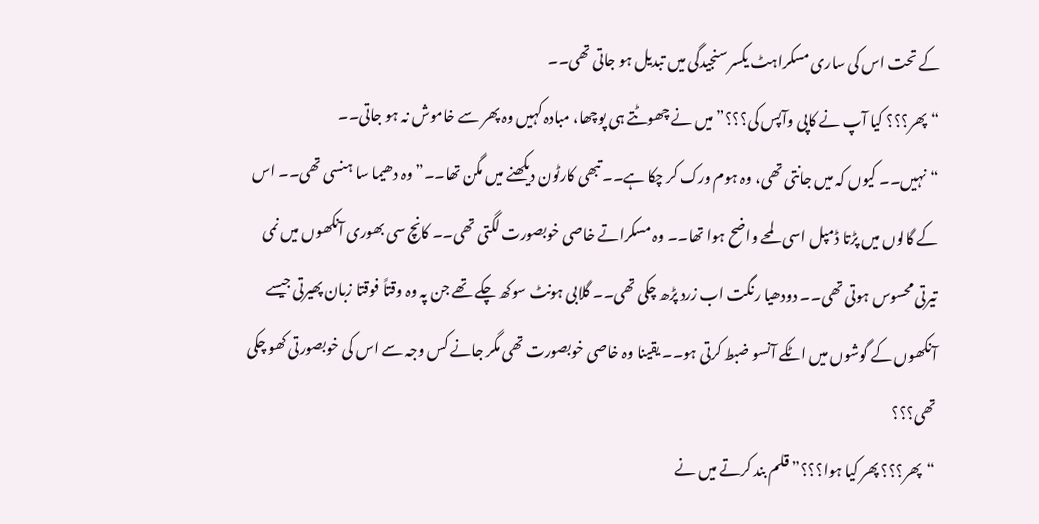کے تحت اس کی ساری مسکراہٹ یکسر سنجیدگی میں تبدیل ہو جاتی تھی۔۔
“پھر؟؟؟ کیا آپ نے کاپی وآپس کی؟؟؟” میں نے چھوٹتے ہی پوچھا، مبادہ کہیں وہ پھر سے خاموش نہ ہو جاتی۔۔
“نہیں۔۔ کیوں کہ میں جانتی تھی، وہ ہوم ورک کر چکا ہے۔۔ تبھی کارٹون دیکھنے میں مگن تھا۔۔” وہ دھیما سا ہنسی تھی۔۔ اس کے گالوں میں پڑتا ڈمپل اسی لمحے واضح ہوا تھا۔۔ وہ مسکراتے خاصی خوبصورت لگتی تھی۔۔ کانچ سی بھوری آنکھوں میں نمی تیرتی محسوس ہوتی تھی۔۔ دودھیا رنگت اب زرد پڑھ چکی تھی۔۔ گلابی ہونٹ سوکھ چکے تھے جن پہ وہ وقتاً فوقتا زبان پھیرتی جیسے آنکھوں کے گوشوں میں اٹکے آنسو ضبط کرتی ہو۔۔ یقینا وہ خاصی خوبصورت تھی مگر جانے کس وجہ سے اس کی خوبصورتی کھو چکی تھی؟؟؟
“پھر؟؟؟ پھر کیا ہوا؟؟؟” قلم بند کرتے میں نے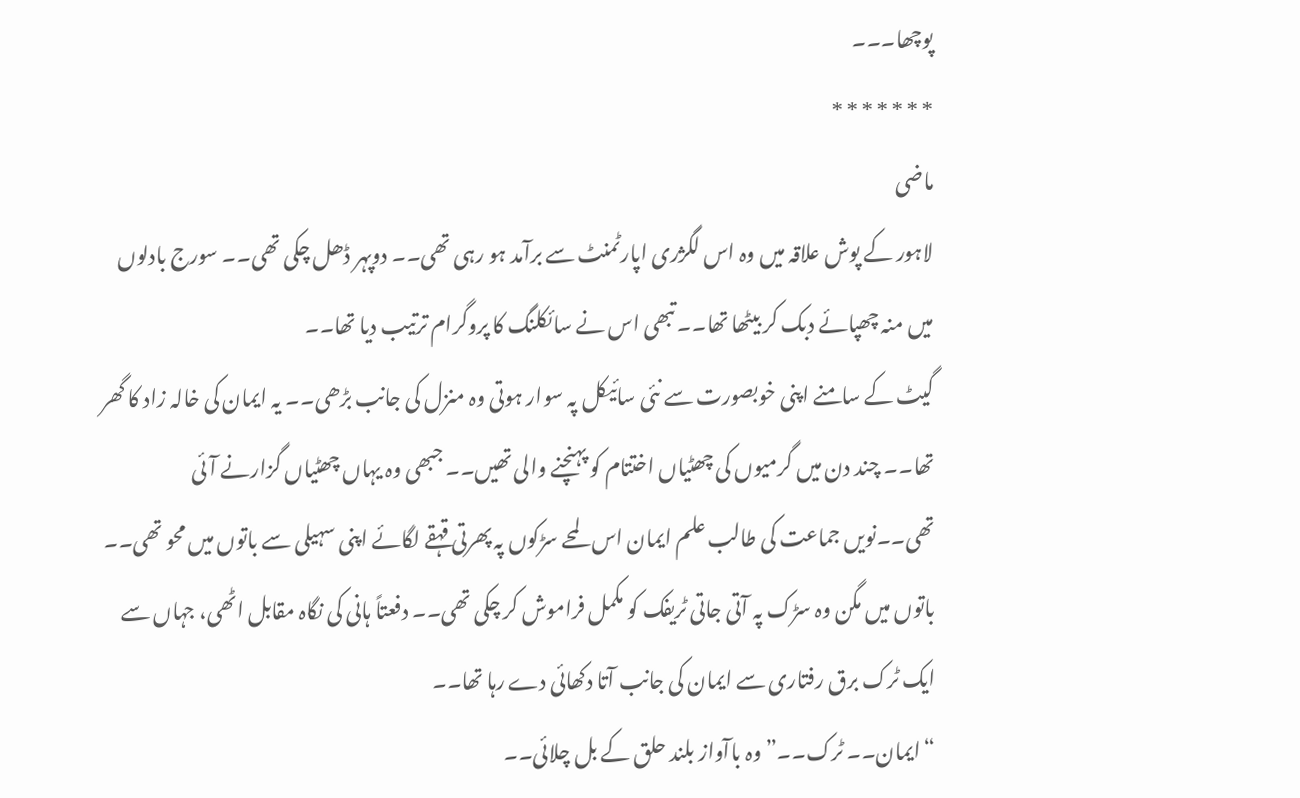پوچھا۔۔۔
* * * * * * *
ماضی
لاہور کے پوش علاقہ میں وہ اس لگژری اپارٹمنٹ سے برآمد ہو رہی تھی۔۔ دوپہر ڈھل چکی تھی۔۔ سورج بادلوں میں منہ چھپائے دبک کر بیٹھا تھا۔۔ تبھی اس نے سائکلنگ کا پروگرام ترتیب دیا تھا۔۔
گیٹ کے سامنے اپنی خوبصورت سے نئی سائیکل پہ سوار ہوتی وہ منزل کی جانب بڑھی۔۔ یہ ایمان کی خالہ زاد کا گھر تھا۔۔ چند دن میں گرمیوں کی چھٹیاں اختتام کو پہنچنے والی تھیں۔۔ جبھی وہ یہاں چھٹیاں گزارنے آئی تھی۔۔نویں جماعت کی طالب علم ایمان اس لمحے سڑکوں پہ پھرتی قہقے لگائے اپنی سہیلی سے باتوں میں محو تھی۔۔
باتوں میں مگن وہ سڑک پہ آتی جاتی ٹریفک کو مکمل فراموش کر چکی تھی۔۔ دفعتاً ہانی کی نگاہ مقابل اٹھی، جہاں سے ایک ٹرک برق رفتاری سے ایمان کی جانب آتا دکھائی دے رہا تھا۔۔
“ایمان۔۔ ٹرک۔۔” وہ باآواز بلند حلق کے بل چلائی۔۔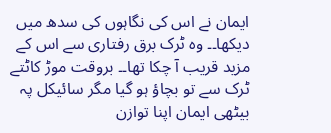ایمان نے اس کی نگاہوں کی سدھ میں دیکھا۔۔ وہ ٹرک برق رفتاری سے اس کے مزید قریب آ چکا تھا۔۔ بروقت موڑ کاٹتے ٹرک سے تو بچاؤ ہو گیا مگر سائیکل پہ بیٹھی ایمان اپنا توازن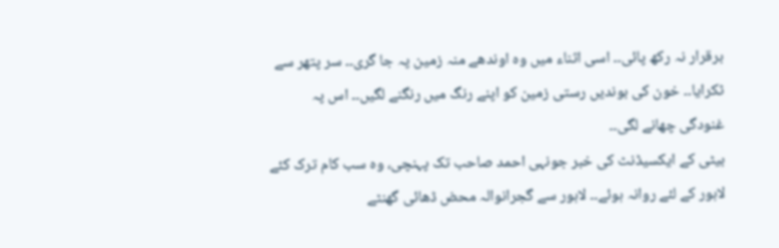برقرار نہ رکھ پائی۔۔ اسی اثناء میں وہ اوندھے منہ زمین پہ جا گری۔۔ سر پتھر سے ٹکرایا۔۔ خون کی بوندیں رستی زمین کو اپنے رنگ میں رنگنے لگیں۔۔ اس پہ غنودگی چھانے لگی۔۔
بیٹی کے ایکسیڈنٹ کی خبر جونہی احمد صاحب تک پہنچی، وہ سب کام ترک کئے لاہور کے لئے روانہ ہوئے۔۔ لاہور سے گجرانوالہ محض ڈھائی گھنٹے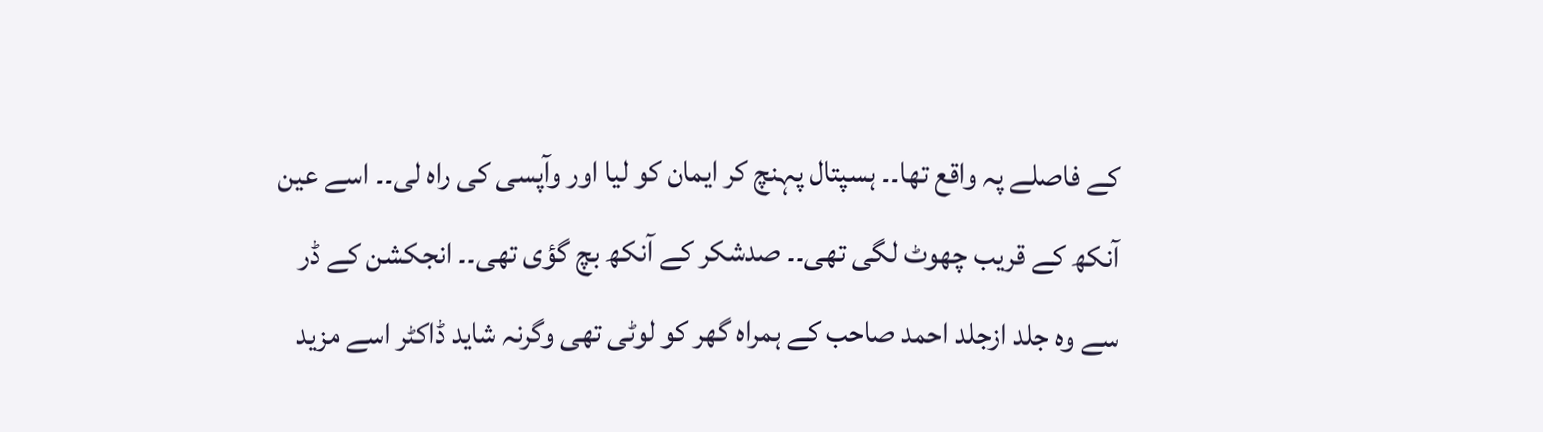کے فاصلے پہ واقع تھا۔۔ ہسپتال پہنچ کر ایمان کو لیا اور وآپسی کی راہ لی۔۔ اسے عین آنکھ کے قریب چھوٹ لگی تھی۔۔ صدشکر کے آنکھ بچ گؤی تھی۔۔ انجکشن کے ڈر سے وہ جلد ازجلد احمد صاحب کے ہمراہ گھر کو لوٹی تھی وگرنہ شاید ڈاکٹر اسے مزید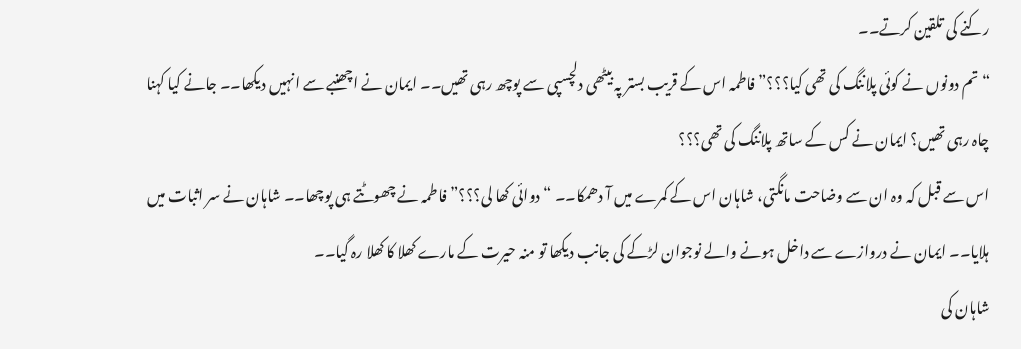رکنے کی تلقین کرتے۔۔
“تم دونوں نے کوئی پلاننگ کی تھی کیا؟؟؟” فاطمہ اس کے قریب بستر پہ بیٹھی دلچسپی سے پوچھ رہی تھیں۔۔ ایمان نے اچھنبے سے انہیں دیکھا۔۔ جانے کیا کہنا چاہ رہی تھیں؟ ایمان نے کس کے ساتھ پلاننگ کی تھی؟؟؟
اس سے قبل کہ وہ ان سے وضاحت مانگتی، شاہان اس کے کمرے میں آ دھمکا۔۔ “دوائی کھا لی؟؟؟” فاطمہ نے چھوٹتے ہی پوچھا۔۔ شاہان نے سر اثبات میں ہلایا۔۔ ایمان نے دروازے سے داخل ہونے والے نوجوان لڑکے کی جانب دیکھا تو منہ حیرت کے مارے کھلا کا کھلا رہ گیا۔۔
شاہان کی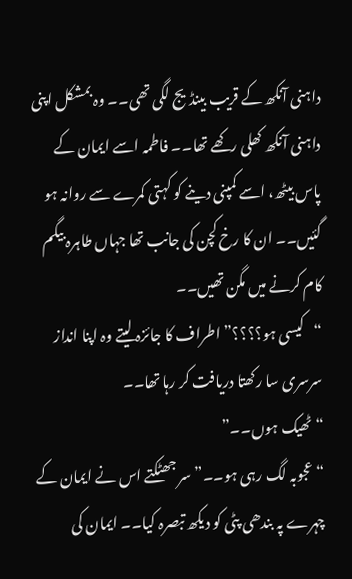داہنی آنکھ کے قریب بینڈیج لگی تھی۔۔ وہ بمشکل اپنی داہنی آنکھ کھلی رکھے تھا۔۔ فاطمہ اسے ایمان کے پاس بیٹھ، اسے کمپنی دینے کو کہتی کمرے سے روانہ ہو گئیں۔۔ ان کا رخ کچن کی جانب تھا جہاں طاہرہ بیگم کام کرنے میں مگن تھیں۔۔
“کیسی ہو؟؟؟؟” اطراف کا جائزہ لیتے وہ اپنا انداز سرسری سا رکھتا دریافت کر رہا تھا۔۔
“ٹھیک ہوں۔۔”
“عجوبہ لگ رہی ہو۔۔” سر جھٹکتے اس نے ایمان کے چہرے پہ بندھی پٹی کو دیکھ تبصرہ کیا۔۔ ایمان کی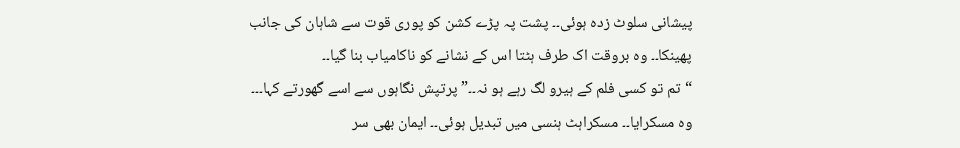پیشانی سلوٹ زدہ ہوئی۔۔ پشت پہ پڑے کشن کو پوری قوت سے شاہان کی جانب پھینکا۔۔ وہ بروقت اک طرف ہٹتا اس کے نشانے کو ناکامیاب بنا گیا۔۔
“تم تو کسی فلم کے ہیرو لگ رہے ہو نہ۔۔” پرتپش نگاہوں سے اسے گھورتے کہا۔۔۔ وہ مسکرایا۔۔ مسکراہٹ ہنسی میں تبدیل ہوئی۔۔ ایمان بھی سر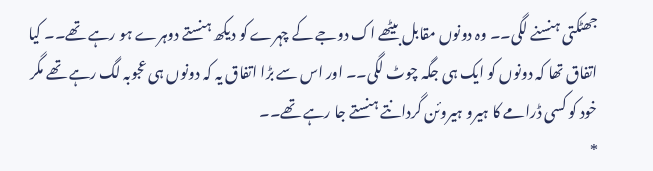جھٹکتی ہنسنے لگی۔۔ وہ دونوں مقابل بیٹھے اک دوجے کے چہرے کو دیکھ ہنستے دوہرے ہو رہے تھے۔۔ کیا اتفاق تھا کہ دونوں کو ایک ہی جگہ چوٹ لگی۔۔ اور اس سے بڑا اتفاق یہ کہ دونوں ہی عجوبہ لگ رہے تھے مگر خود کو کسی ڈرامے کا ہیرو ہیروئن گردانتے ہنستے جا رہے تھے۔۔
*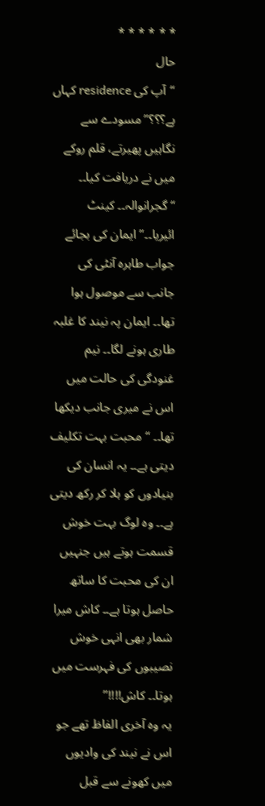* * * * * *
حال
“آپ کی residence کہاں ہے؟؟؟” مسودے سے نگاہیں پھیرتے، قلم روکے میں نے دریافت کیا۔۔
“گجرانوالہ۔۔ کینٹ ائیریا۔۔” ایمان کی بجائے جواب طاہرہ آنٹی کی جانب سے موصول ہوا تھا۔۔ ایمان پہ نیند کا غلبہ طاری ہونے لگا۔۔ نیم غنودگی کی حالت میں اس نے میری جانب دیکھا تھا۔۔ “محبت بہت تکلیف دیتی ہے۔۔ یہ انسان کی بنیادوں کو ہلا کر رکھ دیتی ہے۔۔ وہ لوگ بہت خوش قسمت ہوتے ہیں جنہیں ان کی محبت کا ساتھ حاصل ہوتا ہے۔۔ کاش میرا شمار بھی انہی خوش نصیبوں کی فہرست میں ہوتا۔۔ کاش!!!!”
یہ وہ آخری الفاظ تھے جو اس نے نیند کی وادیوں میں کھونے سے قبل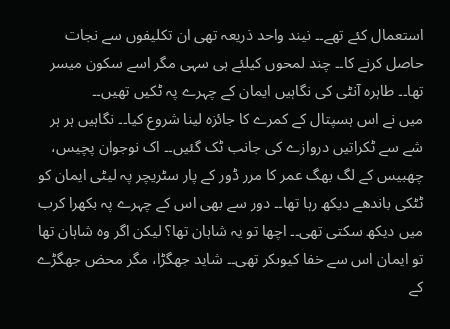استعمال کئے تھے۔۔ نیند واحد ذریعہ تھی ان تکلیفوں سے نجات حاصل کرنے کا۔۔ چند لمحوں کیلئے ہی سہی مگر اسے سکون میسر تھا۔۔ طاہرہ آنٹی کی نگاہیں ایمان کے چہرے پہ ٹکیں تھیں۔۔
میں نے اس ہسپتال کے کمرے کا جائزہ لینا شروع کیا۔۔ نگاہیں ہر ہر شے سے ٹکراتیں دروازے کی جانب ٹک گئیں۔۔ اک نوجوان پچیس، چھبیس کے لگ بھگ عمر کا مرر ڈور کے پار سٹریچر پہ لیٹی ایمان کو ٹٹکی باندھے دیکھ رہا تھا۔۔ دور سے بھی اس کے چہرے پہ بکھرا کرب میں دیکھ سکتی تھی۔۔ اچھا تو یہ شاہان تھا؟ لیکن اگر وہ شاہان تھا تو ایمان اس سے خفا کیوںکر تھی۔۔ شاید جھگڑا، مگر محض جھگڑے کے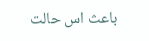باعث اس حالت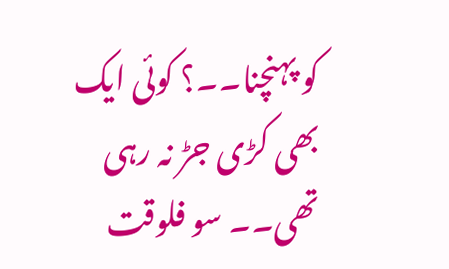کو پہنچنا۔۔؟ کوئی ایک بھی کڑی جڑ نہ رہی تھی۔۔ سو فلوقت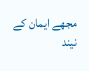مجھے ایمان کے نیند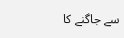سے جاگنے کا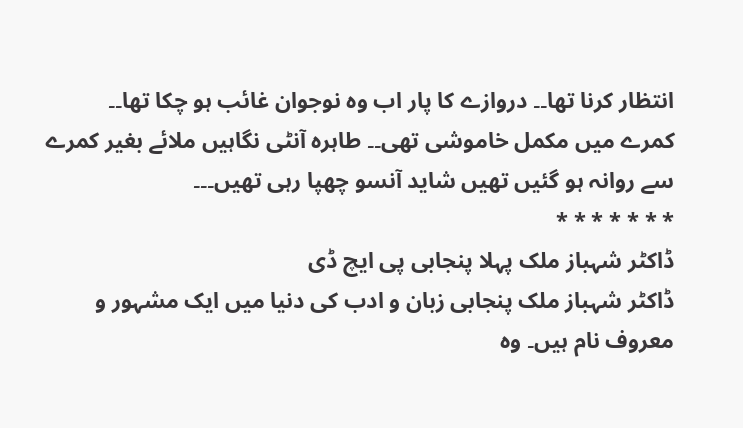انتظار کرنا تھا۔۔ دروازے کا پار اب وہ نوجوان غائب ہو چکا تھا۔۔
کمرے میں مکمل خاموشی تھی۔۔ طاہرہ آنٹی نگاہیں ملائے بغیر کمرے سے روانہ ہو گئیں تھیں شاید آنسو چھپا رہی تھیں۔۔۔
* * * * * * *
ڈاکٹر شہباز ملک پہلا پنجابی پی ایچ ڈی
ڈاکٹر شہباز ملک پنجابی زبان و ادب کی دنیا میں ایک مشہور و معروف نام ہیں۔ وہ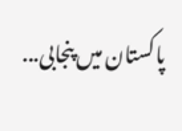پاکستان میں پنجابی...